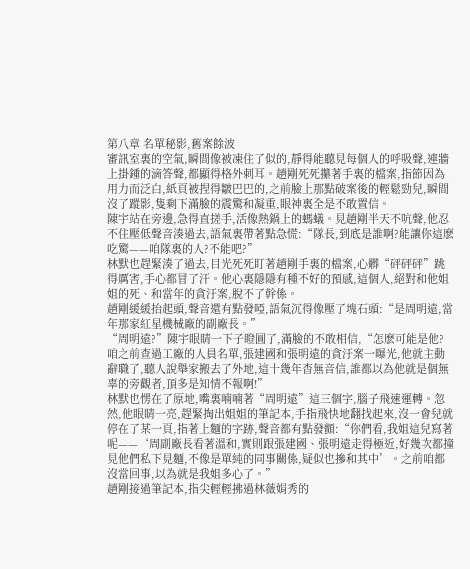第八章 名單秘影,舊案餘波
審訊室裏的空氣,瞬間像被凍住了似的,靜得能聽見每個人的呼吸聲,連牆上掛鍾的滴答聲,都顯得格外刺耳。趙剛死死攥著手裏的檔案,指節因為用力而泛白,紙頁被捏得皺巴巴的,之前臉上那點破案後的輕鬆勁兒,瞬間沒了蹤影,隻剩下滿臉的震驚和凝重,眼神裏全是不敢置信。
陳宇站在旁邊,急得直搓手,活像熱鍋上的螞蟻。見趙剛半天不吭聲,他忍不住壓低聲音湊過去,語氣裏帶著點急慌:“隊長,到底是誰啊?能讓你這麽吃驚——咱隊裏的人?不能吧?”
林默也趕緊湊了過去,目光死死盯著趙剛手裏的檔案,心髒“砰砰砰”跳得厲害,手心都冒了汗。他心裏隱隱有種不好的預感,這個人,絕對和他姐姐的死、和當年的貪汙案,脫不了幹係。
趙剛緩緩抬起頭,聲音還有點發啞,語氣沉得像壓了塊石頭:“是周明遠,當年那家紅星機械廠的副廠長。”
“周明遠?”陳宇眼睛一下子瞪圓了,滿臉的不敢相信,“怎麽可能是他?咱之前查過工廠的人員名單,張建國和張明遠的貪汙案一曝光,他就主動辭職了,聽人說舉家搬去了外地,這十幾年杳無音信,誰都以為他就是個無辜的旁觀者,頂多是知情不報啊!”
林默也愣在了原地,嘴裏喃喃著“周明遠”這三個字,腦子飛速運轉。忽然,他眼睛一亮,趕緊掏出姐姐的筆記本,手指飛快地翻找起來,沒一會兒就停在了某一頁,指著上麵的字跡,聲音都有點發顫:“你們看,我姐這兒寫著呢——‘周副廠長看著溫和,實則跟張建國、張明遠走得極近,好幾次都撞見他們私下見麵,不像是單純的同事關係,疑似也摻和其中’。之前咱都沒當回事,以為就是我姐多心了。”
趙剛接過筆記本,指尖輕輕拂過林薇娟秀的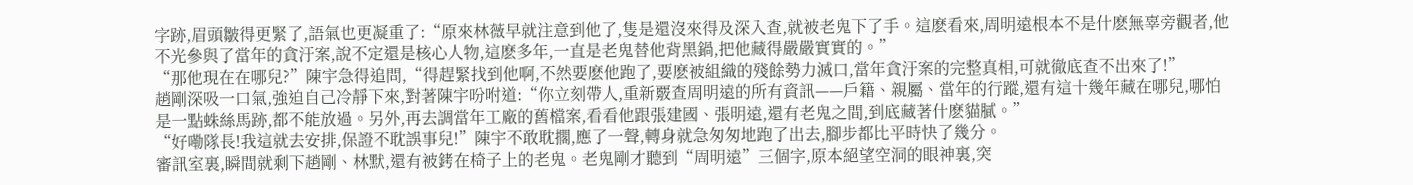字跡,眉頭皺得更緊了,語氣也更凝重了:“原來林薇早就注意到他了,隻是還沒來得及深入查,就被老鬼下了手。這麽看來,周明遠根本不是什麽無辜旁觀者,他不光參與了當年的貪汙案,說不定還是核心人物,這麽多年,一直是老鬼替他背黑鍋,把他藏得嚴嚴實實的。”
“那他現在在哪兒?”陳宇急得追問,“得趕緊找到他啊,不然要麽他跑了,要麽被組織的殘餘勢力滅口,當年貪汙案的完整真相,可就徹底查不出來了!”
趙剛深吸一口氣,強迫自己冷靜下來,對著陳宇吩咐道:“你立刻帶人,重新覈查周明遠的所有資訊——戶籍、親屬、當年的行蹤,還有這十幾年藏在哪兒,哪怕是一點蛛絲馬跡,都不能放過。另外,再去調當年工廠的舊檔案,看看他跟張建國、張明遠,還有老鬼之間,到底藏著什麽貓膩。”
“好嘞隊長!我這就去安排,保證不耽誤事兒!”陳宇不敢耽擱,應了一聲,轉身就急匆匆地跑了出去,腳步都比平時快了幾分。
審訊室裏,瞬間就剩下趙剛、林默,還有被銬在椅子上的老鬼。老鬼剛才聽到“周明遠”三個字,原本絕望空洞的眼神裏,突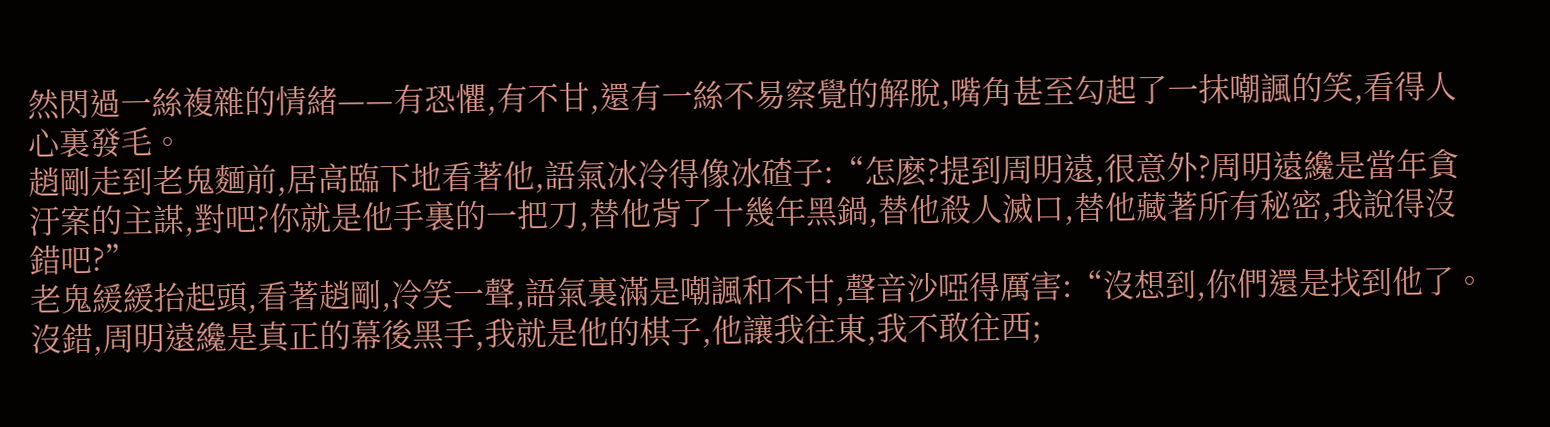然閃過一絲複雜的情緒——有恐懼,有不甘,還有一絲不易察覺的解脫,嘴角甚至勾起了一抹嘲諷的笑,看得人心裏發毛。
趙剛走到老鬼麵前,居高臨下地看著他,語氣冰冷得像冰碴子:“怎麽?提到周明遠,很意外?周明遠纔是當年貪汙案的主謀,對吧?你就是他手裏的一把刀,替他背了十幾年黑鍋,替他殺人滅口,替他藏著所有秘密,我說得沒錯吧?”
老鬼緩緩抬起頭,看著趙剛,冷笑一聲,語氣裏滿是嘲諷和不甘,聲音沙啞得厲害:“沒想到,你們還是找到他了。沒錯,周明遠纔是真正的幕後黑手,我就是他的棋子,他讓我往東,我不敢往西;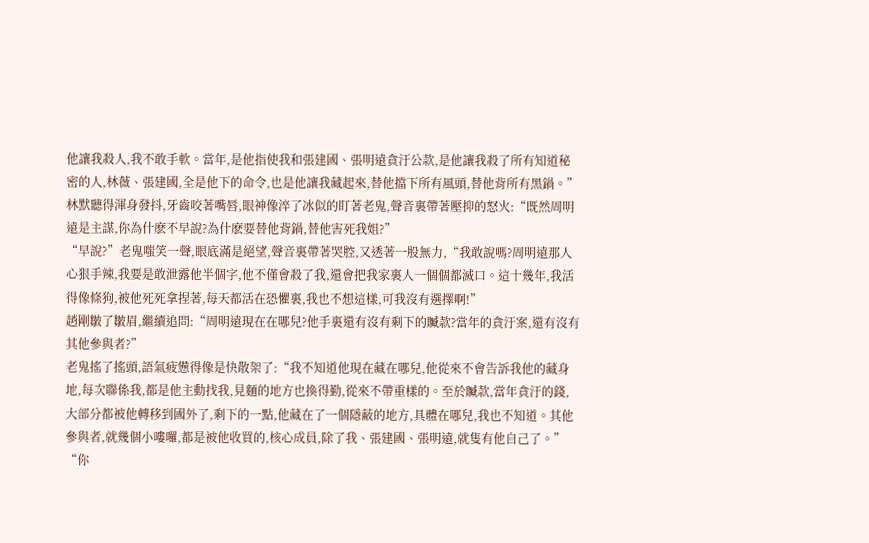他讓我殺人,我不敢手軟。當年,是他指使我和張建國、張明遠貪汙公款,是他讓我殺了所有知道秘密的人,林薇、張建國,全是他下的命令,也是他讓我藏起來,替他擋下所有風頭,替他背所有黑鍋。”
林默聽得渾身發抖,牙齒咬著嘴唇,眼神像淬了冰似的盯著老鬼,聲音裏帶著壓抑的怒火:“既然周明遠是主謀,你為什麽不早說?為什麽要替他背鍋,替他害死我姐?”
“早說?”老鬼嗤笑一聲,眼底滿是絕望,聲音裏帶著哭腔,又透著一股無力,“我敢說嗎?周明遠那人心狠手辣,我要是敢泄露他半個字,他不僅會殺了我,還會把我家裏人一個個都滅口。這十幾年,我活得像條狗,被他死死拿捏著,每天都活在恐懼裏,我也不想這樣,可我沒有選擇啊!”
趙剛皺了皺眉,繼續追問:“周明遠現在在哪兒?他手裏還有沒有剩下的贓款?當年的貪汙案,還有沒有其他參與者?”
老鬼搖了搖頭,語氣疲憊得像是快散架了:“我不知道他現在藏在哪兒,他從來不會告訴我他的藏身地,每次聯係我,都是他主動找我,見麵的地方也換得勤,從來不帶重樣的。至於贓款,當年貪汙的錢,大部分都被他轉移到國外了,剩下的一點,他藏在了一個隱蔽的地方,具體在哪兒,我也不知道。其他參與者,就幾個小嘍囉,都是被他收買的,核心成員,除了我、張建國、張明遠,就隻有他自己了。”
“你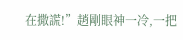在撒謊!”趙剛眼神一冷,一把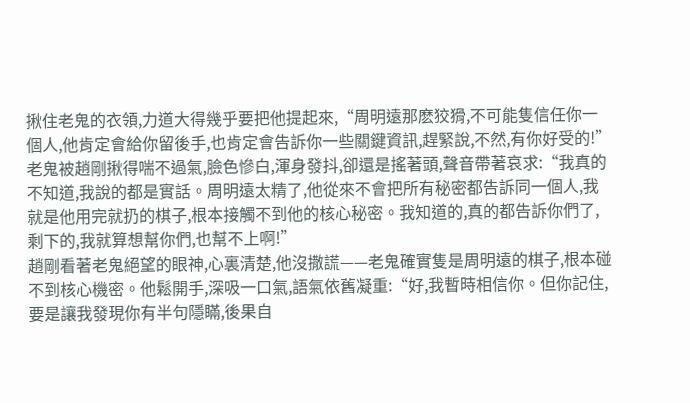揪住老鬼的衣領,力道大得幾乎要把他提起來,“周明遠那麽狡猾,不可能隻信任你一個人,他肯定會給你留後手,也肯定會告訴你一些關鍵資訊,趕緊說,不然,有你好受的!”
老鬼被趙剛揪得喘不過氣,臉色慘白,渾身發抖,卻還是搖著頭,聲音帶著哀求:“我真的不知道,我說的都是實話。周明遠太精了,他從來不會把所有秘密都告訴同一個人,我就是他用完就扔的棋子,根本接觸不到他的核心秘密。我知道的,真的都告訴你們了,剩下的,我就算想幫你們,也幫不上啊!”
趙剛看著老鬼絕望的眼神,心裏清楚,他沒撒謊——老鬼確實隻是周明遠的棋子,根本碰不到核心機密。他鬆開手,深吸一口氣,語氣依舊凝重:“好,我暫時相信你。但你記住,要是讓我發現你有半句隱瞞,後果自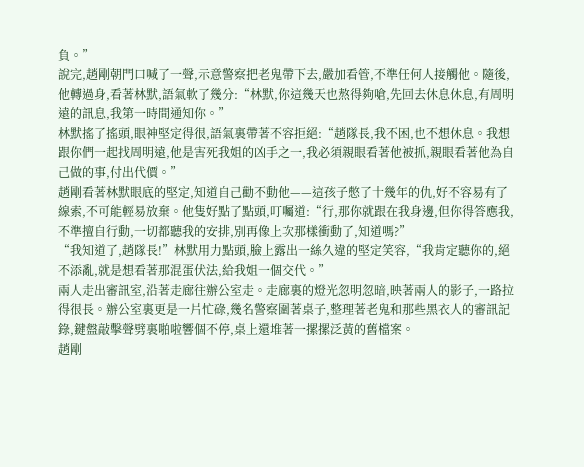負。”
說完,趙剛朝門口喊了一聲,示意警察把老鬼帶下去,嚴加看管,不準任何人接觸他。隨後,他轉過身,看著林默,語氣軟了幾分:“林默,你這幾天也熬得夠嗆,先回去休息休息,有周明遠的訊息,我第一時間通知你。”
林默搖了搖頭,眼神堅定得很,語氣裏帶著不容拒絕:“趙隊長,我不困,也不想休息。我想跟你們一起找周明遠,他是害死我姐的凶手之一,我必須親眼看著他被抓,親眼看著他為自己做的事,付出代價。”
趙剛看著林默眼底的堅定,知道自己勸不動他——這孩子憋了十幾年的仇,好不容易有了線索,不可能輕易放棄。他隻好點了點頭,叮囑道:“行,那你就跟在我身邊,但你得答應我,不準擅自行動,一切都聽我的安排,別再像上次那樣衝動了,知道嗎?”
“我知道了,趙隊長!”林默用力點頭,臉上露出一絲久違的堅定笑容,“我肯定聽你的,絕不添亂,就是想看著那混蛋伏法,給我姐一個交代。”
兩人走出審訊室,沿著走廊往辦公室走。走廊裏的燈光忽明忽暗,映著兩人的影子,一路拉得很長。辦公室裏更是一片忙碌,幾名警察圍著桌子,整理著老鬼和那些黑衣人的審訊記錄,鍵盤敲擊聲劈裏啪啦響個不停,桌上還堆著一摞摞泛黃的舊檔案。
趙剛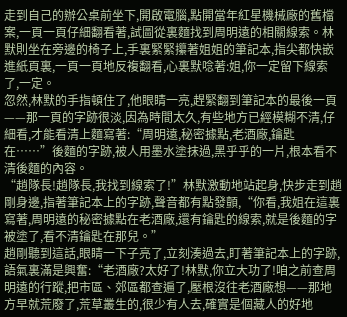走到自己的辦公桌前坐下,開啟電腦,點開當年紅星機械廠的舊檔案,一頁一頁仔細翻看著,試圖從裏麵找到周明遠的相關線索。林默則坐在旁邊的椅子上,手裏緊緊攥著姐姐的筆記本,指尖都快嵌進紙頁裏,一頁一頁地反複翻看,心裏默唸著:姐,你一定留下線索了,一定。
忽然,林默的手指頓住了,他眼睛一亮,趕緊翻到筆記本的最後一頁——那一頁的字跡很淡,因為時間太久,有些地方已經模糊不清,仔細看,才能看清上麵寫著:“周明遠,秘密據點,老酒廠,鑰匙在……”後麵的字跡,被人用墨水塗抹過,黑乎乎的一片,根本看不清後麵的內容。
“趙隊長!趙隊長,我找到線索了!”林默激動地站起身,快步走到趙剛身邊,指著筆記本上的字跡,聲音都有點發顫,“你看,我姐在這裏寫著,周明遠的秘密據點在老酒廠,還有鑰匙的線索,就是後麵的字被塗了,看不清鑰匙在那兒。”
趙剛聽到這話,眼睛一下子亮了,立刻湊過去,盯著筆記本上的字跡,語氣裏滿是興奮:“老酒廠?太好了!林默,你立大功了!咱之前查周明遠的行蹤,把市區、郊區都查遍了,壓根沒往老酒廠想——那地方早就荒廢了,荒草叢生的,很少有人去,確實是個藏人的好地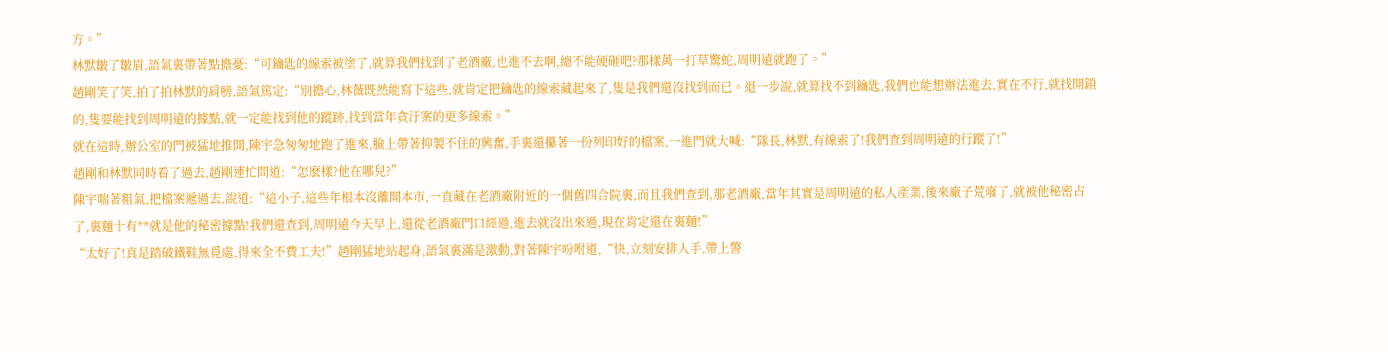方。”
林默皺了皺眉,語氣裏帶著點擔憂:“可鑰匙的線索被塗了,就算我們找到了老酒廠,也進不去啊,總不能硬砸吧?那樣萬一打草驚蛇,周明遠就跑了。”
趙剛笑了笑,拍了拍林默的肩膀,語氣篤定:“別擔心,林薇既然能寫下這些,就肯定把鑰匙的線索藏起來了,隻是我們還沒找到而已。退一步說,就算找不到鑰匙,我們也能想辦法進去,實在不行,就找開鎖的,隻要能找到周明遠的據點,就一定能找到他的蹤跡,找到當年貪汙案的更多線索。”
就在這時,辦公室的門被猛地推開,陳宇急匆匆地跑了進來,臉上帶著抑製不住的興奮,手裏還攥著一份列印好的檔案,一進門就大喊:“隊長,林默,有線索了!我們查到周明遠的行蹤了!”
趙剛和林默同時看了過去,趙剛連忙問道:“怎麽樣?他在哪兒?”
陳宇喘著粗氣,把檔案遞過去,說道:“這小子,這些年根本沒離開本市,一直藏在老酒廠附近的一個舊四合院裏,而且我們查到,那老酒廠,當年其實是周明遠的私人產業,後來廠子荒廢了,就被他秘密占了,裏麵十有**就是他的秘密據點!我們還查到,周明遠今天早上,還從老酒廠門口經過,進去就沒出來過,現在肯定還在裏麵!”
“太好了!真是踏破鐵鞋無覓處,得來全不費工夫!”趙剛猛地站起身,語氣裏滿是激動,對著陳宇吩咐道,“快,立刻安排人手,帶上警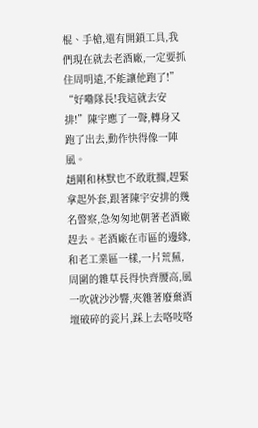棍、手槍,還有開鎖工具,我們現在就去老酒廠,一定要抓住周明遠,不能讓他跑了!”
“好嘞隊長!我這就去安排!”陳宇應了一聲,轉身又跑了出去,動作快得像一陣風。
趙剛和林默也不敢耽擱,趕緊拿起外套,跟著陳宇安排的幾名警察,急匆匆地朝著老酒廠趕去。老酒廠在市區的邊緣,和老工業區一樣,一片荒蕪,周圍的雜草長得快齊腰高,風一吹就沙沙響,夾雜著廢棄酒壇破碎的瓷片,踩上去咯吱咯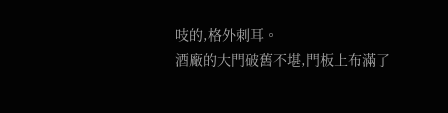吱的,格外刺耳。
酒廠的大門破舊不堪,門板上布滿了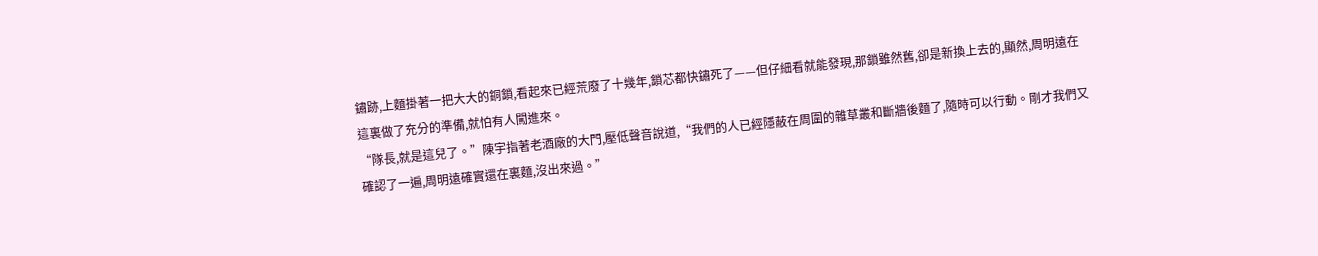鏽跡,上麵掛著一把大大的銅鎖,看起來已經荒廢了十幾年,鎖芯都快鏽死了——但仔細看就能發現,那鎖雖然舊,卻是新換上去的,顯然,周明遠在這裏做了充分的準備,就怕有人闖進來。
“隊長,就是這兒了。”陳宇指著老酒廠的大門,壓低聲音說道,“我們的人已經隱蔽在周圍的雜草叢和斷牆後麵了,隨時可以行動。剛才我們又確認了一遍,周明遠確實還在裏麵,沒出來過。”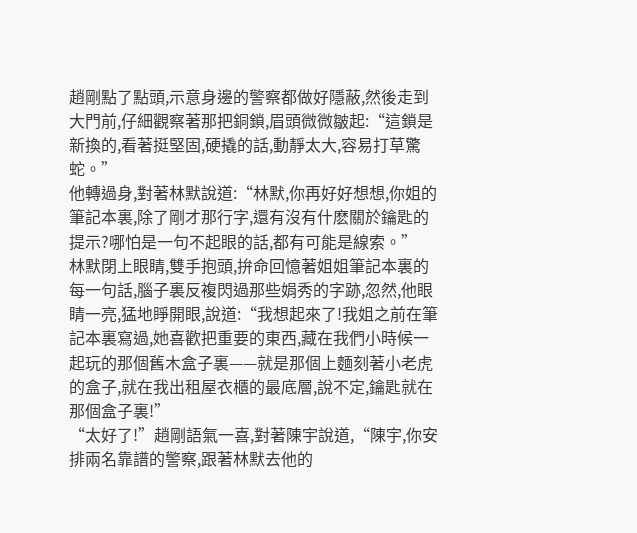趙剛點了點頭,示意身邊的警察都做好隱蔽,然後走到大門前,仔細觀察著那把銅鎖,眉頭微微皺起:“這鎖是新換的,看著挺堅固,硬撬的話,動靜太大,容易打草驚蛇。”
他轉過身,對著林默說道:“林默,你再好好想想,你姐的筆記本裏,除了剛才那行字,還有沒有什麽關於鑰匙的提示?哪怕是一句不起眼的話,都有可能是線索。”
林默閉上眼睛,雙手抱頭,拚命回憶著姐姐筆記本裏的每一句話,腦子裏反複閃過那些娟秀的字跡,忽然,他眼睛一亮,猛地睜開眼,說道:“我想起來了!我姐之前在筆記本裏寫過,她喜歡把重要的東西,藏在我們小時候一起玩的那個舊木盒子裏——就是那個上麵刻著小老虎的盒子,就在我出租屋衣櫃的最底層,說不定,鑰匙就在那個盒子裏!”
“太好了!”趙剛語氣一喜,對著陳宇說道,“陳宇,你安排兩名靠譜的警察,跟著林默去他的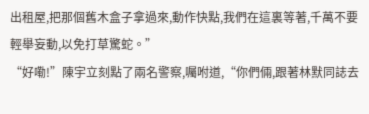出租屋,把那個舊木盒子拿過來,動作快點,我們在這裏等著,千萬不要輕舉妄動,以免打草驚蛇。”
“好嘞!”陳宇立刻點了兩名警察,囑咐道,“你們倆,跟著林默同誌去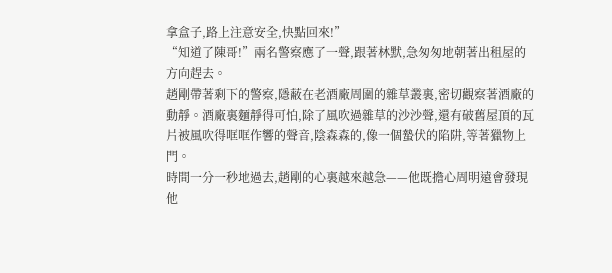拿盒子,路上注意安全,快點回來!”
“知道了陳哥!”兩名警察應了一聲,跟著林默,急匆匆地朝著出租屋的方向趕去。
趙剛帶著剩下的警察,隱蔽在老酒廠周圍的雜草叢裏,密切觀察著酒廠的動靜。酒廠裏麵靜得可怕,除了風吹過雜草的沙沙聲,還有破舊屋頂的瓦片被風吹得哐哐作響的聲音,陰森森的,像一個蟄伏的陷阱,等著獵物上門。
時間一分一秒地過去,趙剛的心裏越來越急——他既擔心周明遠會發現他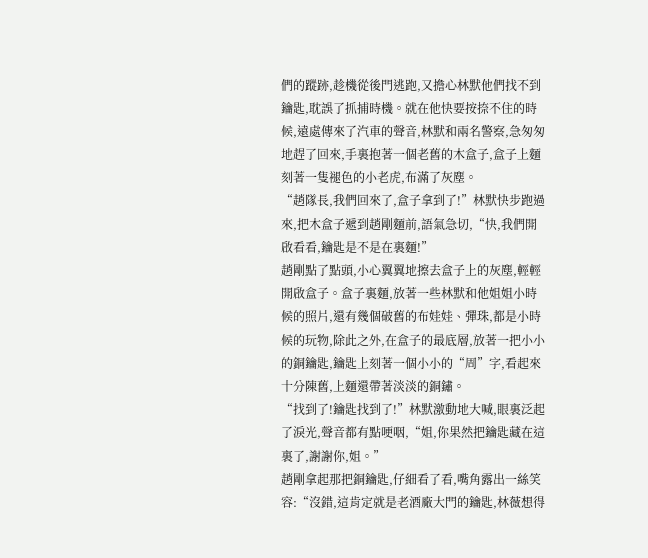們的蹤跡,趁機從後門逃跑,又擔心林默他們找不到鑰匙,耽誤了抓捕時機。就在他快要按捺不住的時候,遠處傳來了汽車的聲音,林默和兩名警察,急匆匆地趕了回來,手裏抱著一個老舊的木盒子,盒子上麵刻著一隻褪色的小老虎,布滿了灰塵。
“趙隊長,我們回來了,盒子拿到了!”林默快步跑過來,把木盒子遞到趙剛麵前,語氣急切,“快,我們開啟看看,鑰匙是不是在裏麵!”
趙剛點了點頭,小心翼翼地擦去盒子上的灰塵,輕輕開啟盒子。盒子裏麵,放著一些林默和他姐姐小時候的照片,還有幾個破舊的布娃娃、彈珠,都是小時候的玩物,除此之外,在盒子的最底層,放著一把小小的銅鑰匙,鑰匙上刻著一個小小的“周”字,看起來十分陳舊,上麵還帶著淡淡的銅鏽。
“找到了!鑰匙找到了!”林默激動地大喊,眼裏泛起了淚光,聲音都有點哽咽,“姐,你果然把鑰匙藏在這裏了,謝謝你,姐。”
趙剛拿起那把銅鑰匙,仔細看了看,嘴角露出一絲笑容:“沒錯,這肯定就是老酒廠大門的鑰匙,林薇想得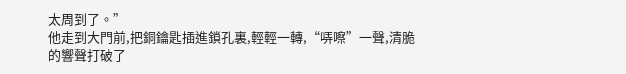太周到了。”
他走到大門前,把銅鑰匙插進鎖孔裏,輕輕一轉,“哢嚓”一聲,清脆的響聲打破了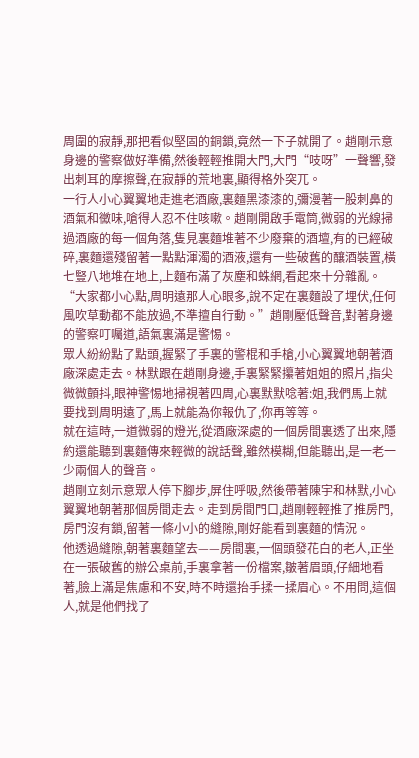周圍的寂靜,那把看似堅固的銅鎖,竟然一下子就開了。趙剛示意身邊的警察做好準備,然後輕輕推開大門,大門“吱呀”一聲響,發出刺耳的摩擦聲,在寂靜的荒地裏,顯得格外突兀。
一行人小心翼翼地走進老酒廠,裏麵黑漆漆的,彌漫著一股刺鼻的酒氣和黴味,嗆得人忍不住咳嗽。趙剛開啟手電筒,微弱的光線掃過酒廠的每一個角落,隻見裏麵堆著不少廢棄的酒壇,有的已經破碎,裏麵還殘留著一點點渾濁的酒液,還有一些破舊的釀酒裝置,橫七豎八地堆在地上,上麵布滿了灰塵和蛛網,看起來十分雜亂。
“大家都小心點,周明遠那人心眼多,說不定在裏麵設了埋伏,任何風吹草動都不能放過,不準擅自行動。”趙剛壓低聲音,對著身邊的警察叮囑道,語氣裏滿是警惕。
眾人紛紛點了點頭,握緊了手裏的警棍和手槍,小心翼翼地朝著酒廠深處走去。林默跟在趙剛身邊,手裏緊緊攥著姐姐的照片,指尖微微顫抖,眼神警惕地掃視著四周,心裏默默唸著:姐,我們馬上就要找到周明遠了,馬上就能為你報仇了,你再等等。
就在這時,一道微弱的燈光,從酒廠深處的一個房間裏透了出來,隱約還能聽到裏麵傳來輕微的說話聲,雖然模糊,但能聽出,是一老一少兩個人的聲音。
趙剛立刻示意眾人停下腳步,屏住呼吸,然後帶著陳宇和林默,小心翼翼地朝著那個房間走去。走到房間門口,趙剛輕輕推了推房門,房門沒有鎖,留著一條小小的縫隙,剛好能看到裏麵的情況。
他透過縫隙,朝著裏麵望去——房間裏,一個頭發花白的老人,正坐在一張破舊的辦公桌前,手裏拿著一份檔案,皺著眉頭,仔細地看著,臉上滿是焦慮和不安,時不時還抬手揉一揉眉心。不用問,這個人,就是他們找了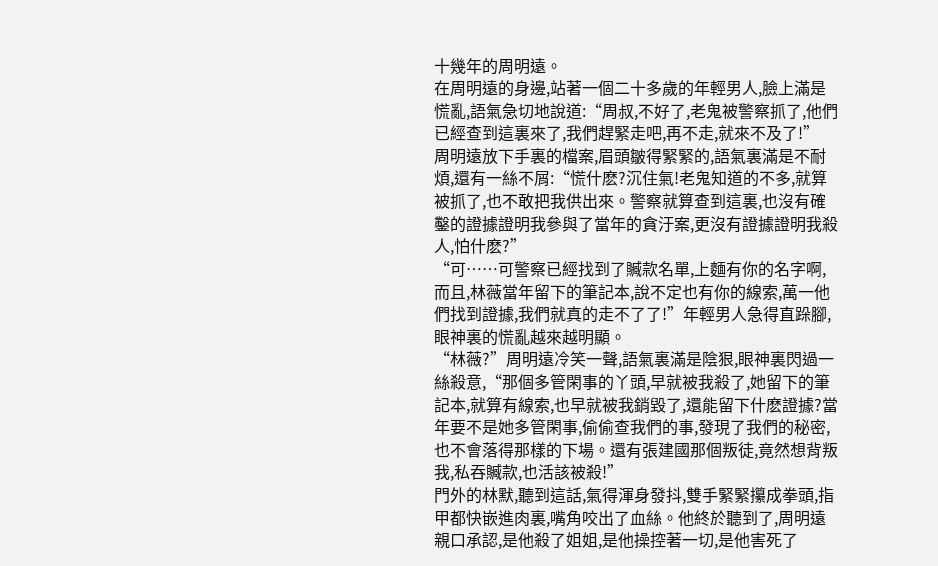十幾年的周明遠。
在周明遠的身邊,站著一個二十多歲的年輕男人,臉上滿是慌亂,語氣急切地說道:“周叔,不好了,老鬼被警察抓了,他們已經查到這裏來了,我們趕緊走吧,再不走,就來不及了!”
周明遠放下手裏的檔案,眉頭皺得緊緊的,語氣裏滿是不耐煩,還有一絲不屑:“慌什麽?沉住氣!老鬼知道的不多,就算被抓了,也不敢把我供出來。警察就算查到這裏,也沒有確鑿的證據證明我參與了當年的貪汙案,更沒有證據證明我殺人,怕什麽?”
“可……可警察已經找到了贓款名單,上麵有你的名字啊,而且,林薇當年留下的筆記本,說不定也有你的線索,萬一他們找到證據,我們就真的走不了了!”年輕男人急得直跺腳,眼神裏的慌亂越來越明顯。
“林薇?”周明遠冷笑一聲,語氣裏滿是陰狠,眼神裏閃過一絲殺意,“那個多管閑事的丫頭,早就被我殺了,她留下的筆記本,就算有線索,也早就被我銷毀了,還能留下什麽證據?當年要不是她多管閑事,偷偷查我們的事,發現了我們的秘密,也不會落得那樣的下場。還有張建國那個叛徒,竟然想背叛我,私吞贓款,也活該被殺!”
門外的林默,聽到這話,氣得渾身發抖,雙手緊緊攥成拳頭,指甲都快嵌進肉裏,嘴角咬出了血絲。他終於聽到了,周明遠親口承認,是他殺了姐姐,是他操控著一切,是他害死了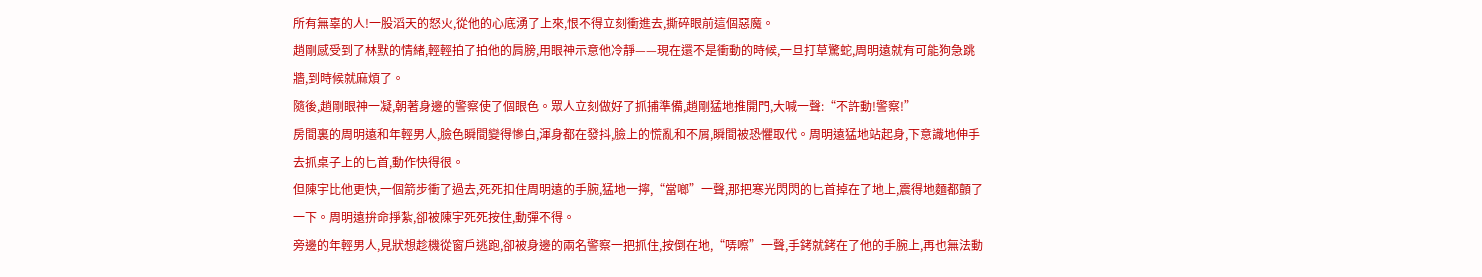所有無辜的人!一股滔天的怒火,從他的心底湧了上來,恨不得立刻衝進去,撕碎眼前這個惡魔。
趙剛感受到了林默的情緒,輕輕拍了拍他的肩膀,用眼神示意他冷靜——現在還不是衝動的時候,一旦打草驚蛇,周明遠就有可能狗急跳牆,到時候就麻煩了。
隨後,趙剛眼神一凝,朝著身邊的警察使了個眼色。眾人立刻做好了抓捕準備,趙剛猛地推開門,大喊一聲:“不許動!警察!”
房間裏的周明遠和年輕男人,臉色瞬間變得慘白,渾身都在發抖,臉上的慌亂和不屑,瞬間被恐懼取代。周明遠猛地站起身,下意識地伸手去抓桌子上的匕首,動作快得很。
但陳宇比他更快,一個箭步衝了過去,死死扣住周明遠的手腕,猛地一擰,“當啷”一聲,那把寒光閃閃的匕首掉在了地上,震得地麵都顫了一下。周明遠拚命掙紮,卻被陳宇死死按住,動彈不得。
旁邊的年輕男人,見狀想趁機從窗戶逃跑,卻被身邊的兩名警察一把抓住,按倒在地,“哢嚓”一聲,手銬就銬在了他的手腕上,再也無法動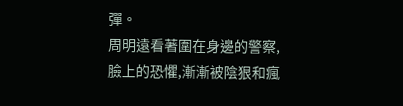彈。
周明遠看著圍在身邊的警察,臉上的恐懼,漸漸被陰狠和瘋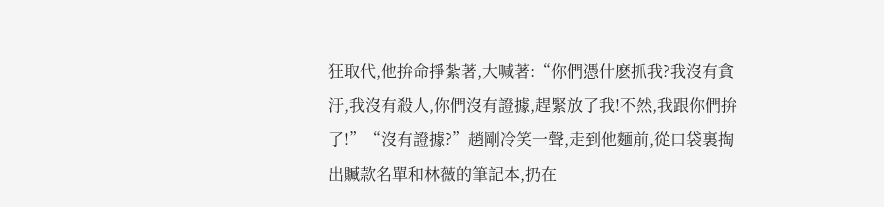狂取代,他拚命掙紮著,大喊著:“你們憑什麽抓我?我沒有貪汙,我沒有殺人,你們沒有證據,趕緊放了我!不然,我跟你們拚了!”“沒有證據?”趙剛冷笑一聲,走到他麵前,從口袋裏掏出贓款名單和林薇的筆記本,扔在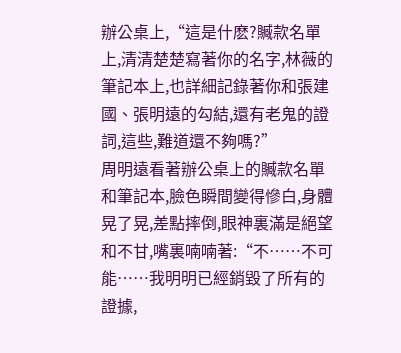辦公桌上,“這是什麽?贓款名單上,清清楚楚寫著你的名字,林薇的筆記本上,也詳細記錄著你和張建國、張明遠的勾結,還有老鬼的證詞,這些,難道還不夠嗎?”
周明遠看著辦公桌上的贓款名單和筆記本,臉色瞬間變得慘白,身體晃了晃,差點摔倒,眼神裏滿是絕望和不甘,嘴裏喃喃著:“不……不可能……我明明已經銷毀了所有的證據,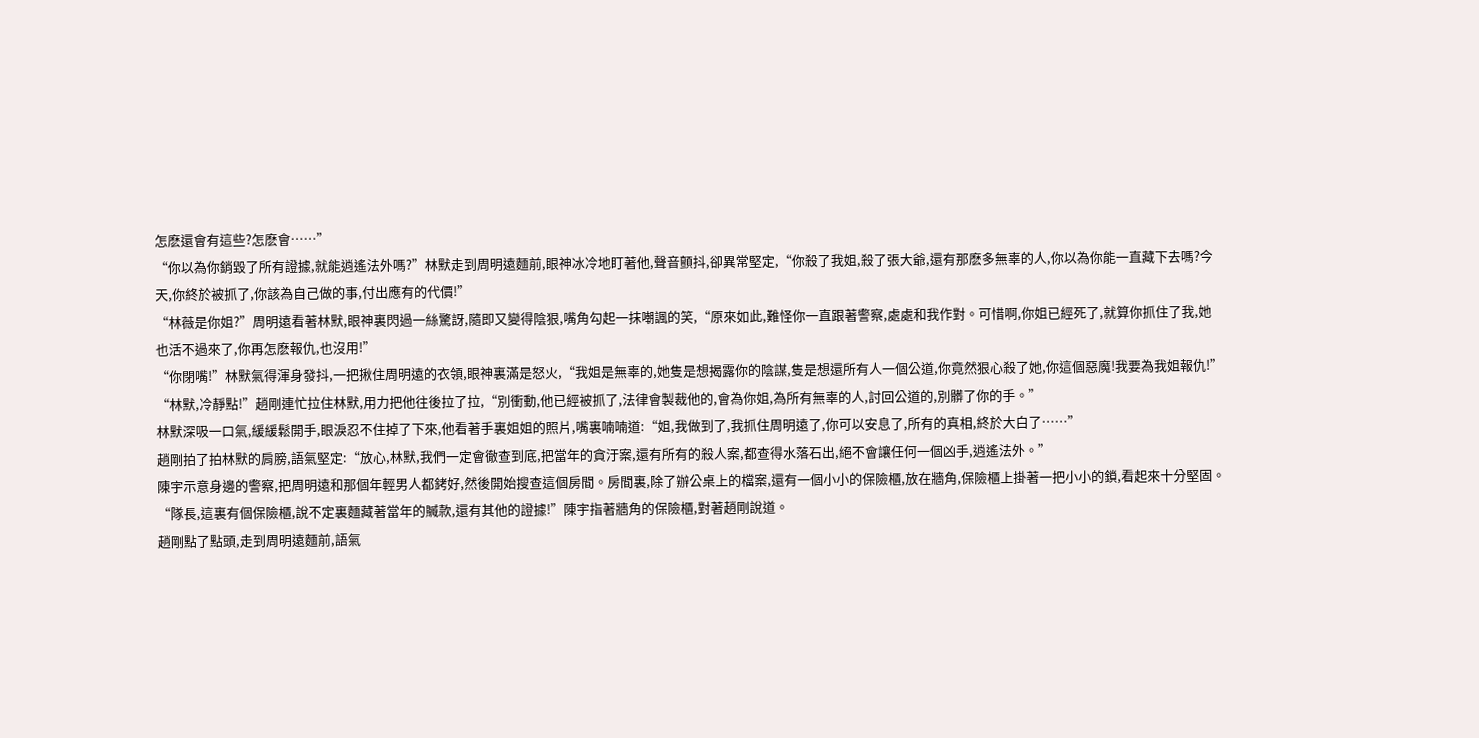怎麽還會有這些?怎麽會……”
“你以為你銷毀了所有證據,就能逍遙法外嗎?”林默走到周明遠麵前,眼神冰冷地盯著他,聲音顫抖,卻異常堅定,“你殺了我姐,殺了張大爺,還有那麽多無辜的人,你以為你能一直藏下去嗎?今天,你終於被抓了,你該為自己做的事,付出應有的代價!”
“林薇是你姐?”周明遠看著林默,眼神裏閃過一絲驚訝,隨即又變得陰狠,嘴角勾起一抹嘲諷的笑,“原來如此,難怪你一直跟著警察,處處和我作對。可惜啊,你姐已經死了,就算你抓住了我,她也活不過來了,你再怎麽報仇,也沒用!”
“你閉嘴!”林默氣得渾身發抖,一把揪住周明遠的衣領,眼神裏滿是怒火,“我姐是無辜的,她隻是想揭露你的陰謀,隻是想還所有人一個公道,你竟然狠心殺了她,你這個惡魔!我要為我姐報仇!”
“林默,冷靜點!”趙剛連忙拉住林默,用力把他往後拉了拉,“別衝動,他已經被抓了,法律會製裁他的,會為你姐,為所有無辜的人,討回公道的,別髒了你的手。”
林默深吸一口氣,緩緩鬆開手,眼淚忍不住掉了下來,他看著手裏姐姐的照片,嘴裏喃喃道:“姐,我做到了,我抓住周明遠了,你可以安息了,所有的真相,終於大白了……”
趙剛拍了拍林默的肩膀,語氣堅定:“放心,林默,我們一定會徹查到底,把當年的貪汙案,還有所有的殺人案,都查得水落石出,絕不會讓任何一個凶手,逍遙法外。”
陳宇示意身邊的警察,把周明遠和那個年輕男人都銬好,然後開始搜查這個房間。房間裏,除了辦公桌上的檔案,還有一個小小的保險櫃,放在牆角,保險櫃上掛著一把小小的鎖,看起來十分堅固。
“隊長,這裏有個保險櫃,說不定裏麵藏著當年的贓款,還有其他的證據!”陳宇指著牆角的保險櫃,對著趙剛說道。
趙剛點了點頭,走到周明遠麵前,語氣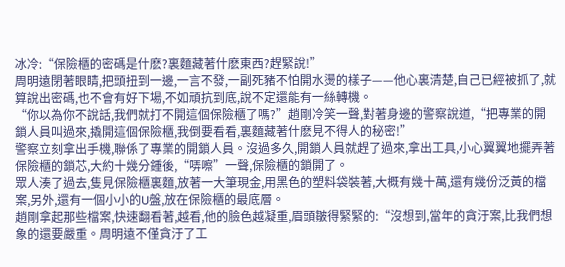冰冷:“保險櫃的密碼是什麽?裏麵藏著什麽東西?趕緊說!”
周明遠閉著眼睛,把頭扭到一邊,一言不發,一副死豬不怕開水燙的樣子——他心裏清楚,自己已經被抓了,就算說出密碼,也不會有好下場,不如頑抗到底,說不定還能有一絲轉機。
“你以為你不說話,我們就打不開這個保險櫃了嗎?”趙剛冷笑一聲,對著身邊的警察說道,“把專業的開鎖人員叫過來,撬開這個保險櫃,我倒要看看,裏麵藏著什麽見不得人的秘密!”
警察立刻拿出手機,聯係了專業的開鎖人員。沒過多久,開鎖人員就趕了過來,拿出工具,小心翼翼地擺弄著保險櫃的鎖芯,大約十幾分鍾後,“哢嚓”一聲,保險櫃的鎖開了。
眾人湊了過去,隻見保險櫃裏麵,放著一大筆現金,用黑色的塑料袋裝著,大概有幾十萬,還有幾份泛黃的檔案,另外,還有一個小小的U盤,放在保險櫃的最底層。
趙剛拿起那些檔案,快速翻看著,越看,他的臉色越凝重,眉頭皺得緊緊的:“沒想到,當年的貪汙案,比我們想象的還要嚴重。周明遠不僅貪汙了工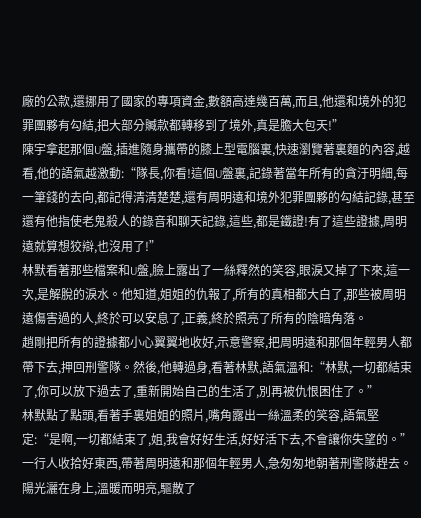廠的公款,還挪用了國家的專項資金,數額高達幾百萬,而且,他還和境外的犯罪團夥有勾結,把大部分贓款都轉移到了境外,真是膽大包天!”
陳宇拿起那個U盤,插進隨身攜帶的膝上型電腦裏,快速瀏覽著裏麵的內容,越看,他的語氣越激動:“隊長,你看!這個U盤裏,記錄著當年所有的貪汙明細,每一筆錢的去向,都記得清清楚楚,還有周明遠和境外犯罪團夥的勾結記錄,甚至還有他指使老鬼殺人的錄音和聊天記錄,這些,都是鐵證!有了這些證據,周明遠就算想狡辯,也沒用了!”
林默看著那些檔案和U盤,臉上露出了一絲釋然的笑容,眼淚又掉了下來,這一次,是解脫的淚水。他知道,姐姐的仇報了,所有的真相都大白了,那些被周明遠傷害過的人,終於可以安息了,正義,終於照亮了所有的陰暗角落。
趙剛把所有的證據都小心翼翼地收好,示意警察,把周明遠和那個年輕男人都帶下去,押回刑警隊。然後,他轉過身,看著林默,語氣溫和:“林默,一切都結束了,你可以放下過去了,重新開始自己的生活了,別再被仇恨困住了。”
林默點了點頭,看著手裏姐姐的照片,嘴角露出一絲溫柔的笑容,語氣堅定:“是啊,一切都結束了,姐,我會好好生活,好好活下去,不會讓你失望的。”
一行人收拾好東西,帶著周明遠和那個年輕男人,急匆匆地朝著刑警隊趕去。陽光灑在身上,溫暖而明亮,驅散了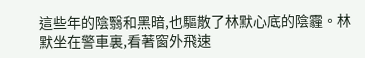這些年的陰翳和黑暗,也驅散了林默心底的陰霾。林默坐在警車裏,看著窗外飛速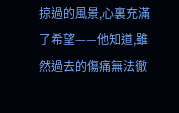掠過的風景,心裏充滿了希望——他知道,雖然過去的傷痛無法徹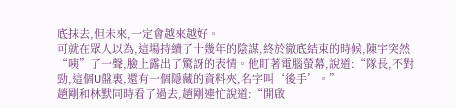底抹去,但未來,一定會越來越好。
可就在眾人以為,這場持續了十幾年的陰謀,終於徹底結束的時候,陳宇突然“咦”了一聲,臉上露出了驚訝的表情。他盯著電腦螢幕,說道:“隊長,不對勁,這個U盤裏,還有一個隱藏的資料夾,名字叫‘後手’。”
趙剛和林默同時看了過去,趙剛連忙說道:“開啟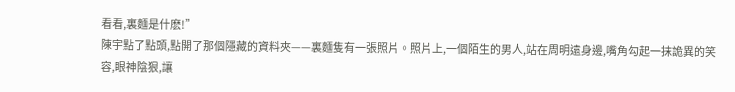看看,裏麵是什麽!”
陳宇點了點頭,點開了那個隱藏的資料夾——裏麵隻有一張照片。照片上,一個陌生的男人,站在周明遠身邊,嘴角勾起一抹詭異的笑容,眼神陰狠,讓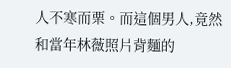人不寒而栗。而這個男人,竟然和當年林薇照片背麵的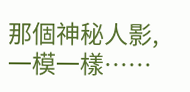那個神秘人影,一模一樣……